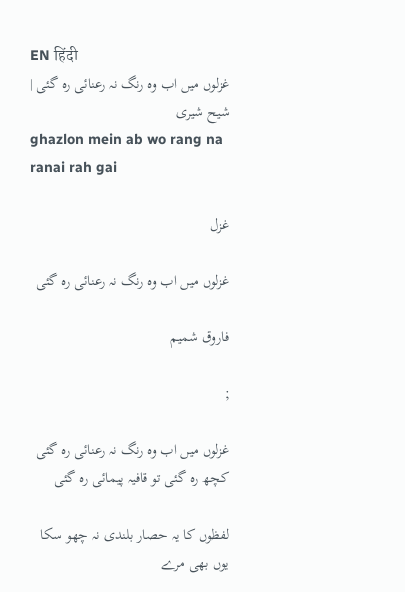EN हिंदी
غزلوں میں اب وہ رنگ نہ رعنائی رہ گئی | شیح شیری
ghazlon mein ab wo rang na ranai rah gai

غزل

غزلوں میں اب وہ رنگ نہ رعنائی رہ گئی

فاروق شمیم

;

غزلوں میں اب وہ رنگ نہ رعنائی رہ گئی
کچھ رہ گئی تو قافیہ پیمائی رہ گئی

لفظوں کا یہ حصار بلندی نہ چھو سکا
یوں بھی مرے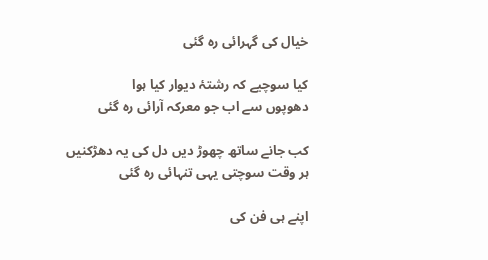خیال کی گہرائی رہ گئی

کیا سوچیے کہ رشتۂ دیوار کیا ہوا
دھوپوں سے اب جو معرکہ آرائی رہ گئی

کب جانے ساتھ چھوڑ دیں دل کی یہ دھڑکنیں
ہر وقت سوچتی یہی تنہائی رہ گئی

اپنے ہی فن کی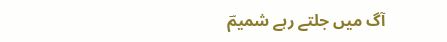آگ میں جلتے رہے شمیمؔ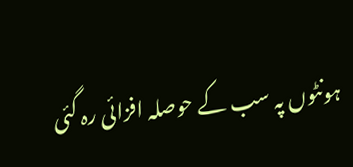ہونٹوں پہ سب کے حوصلہ افزائی رہ گئی